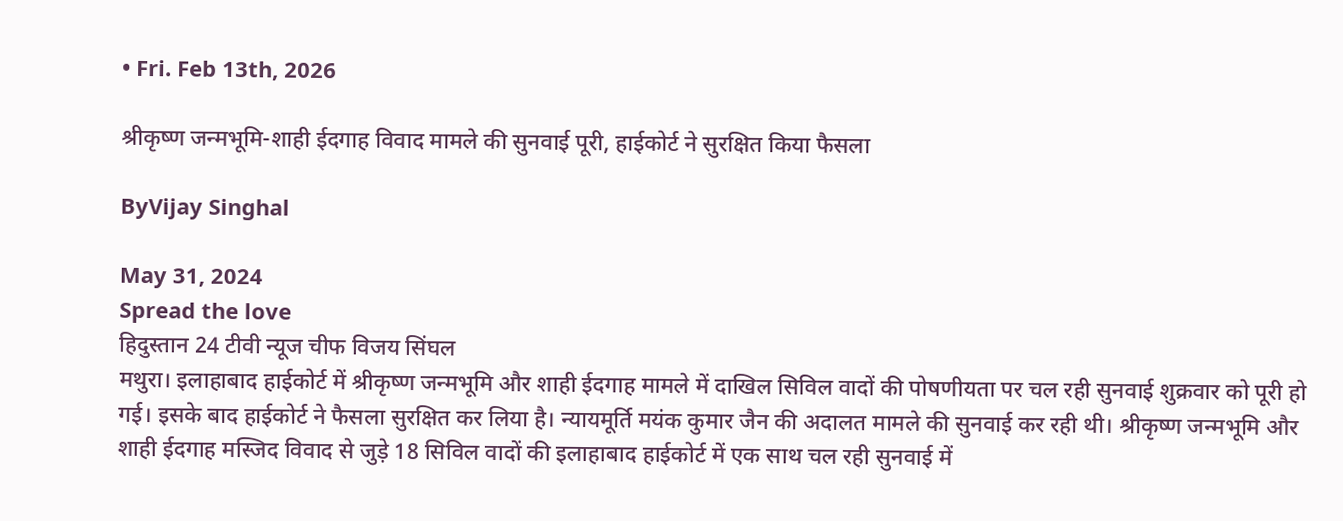• Fri. Feb 13th, 2026

श्रीकृष्ण जन्मभूमि-शाही ईदगाह विवाद मामले की सुनवाई पूरी, हाईकोर्ट ने सुरक्षित किया फैसला

ByVijay Singhal

May 31, 2024
Spread the love
हिदुस्तान 24 टीवी न्यूज चीफ विजय सिंघल
मथुरा। इलाहाबाद हाईकोर्ट में श्रीकृष्ण जन्मभूमि और शाही ईदगाह मामले में दाखिल सिविल वादों की पोषणीयता पर चल रही सुनवाई शुक्रवार को पूरी हो गई। इसके बाद हाईकोर्ट ने फैसला सुरक्षित कर लिया है। न्यायमूर्ति मयंक कुमार जैन की अदालत मामले की सुनवाई कर रही थी। श्रीकृष्ण जन्मभूमि और शाही ईदगाह मस्जिद विवाद से जुड़े 18 सिविल वादों की इलाहाबाद हाईकोर्ट में एक साथ चल रही सुनवाई में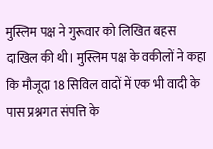मुस्लिम पक्ष ने गुरूवार को लिखित बहस दाखिल की थी। मुस्लिम पक्ष के वकीलों ने कहा कि मौजूदा 18 सिविल वादों में एक भी वादी के पास प्रश्नगत संपत्ति के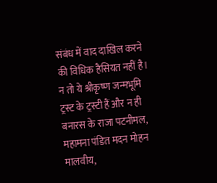संबंध में वाद दाखिल करने की विधिक हैसियत नहीं है। न तो ये श्रीकृष्ण जन्मभूमि ट्रस्ट के ट्रस्टी हैं और न ही बनारस के राजा पटनीमल, महामना पंडित मदन मोहन मालवीय,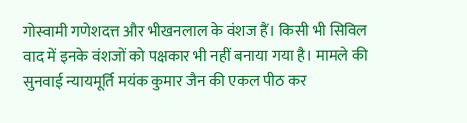गोस्वामी गणेशदत्त और भीखनलाल के वंशज हैं। किसी भी सिविल वाद में इनके वंशजों को पक्षकार भी नहीं बनाया गया है। मामले की सुनवाई न्यायमूर्ति मयंक कुमार जैन की एकल पीठ कर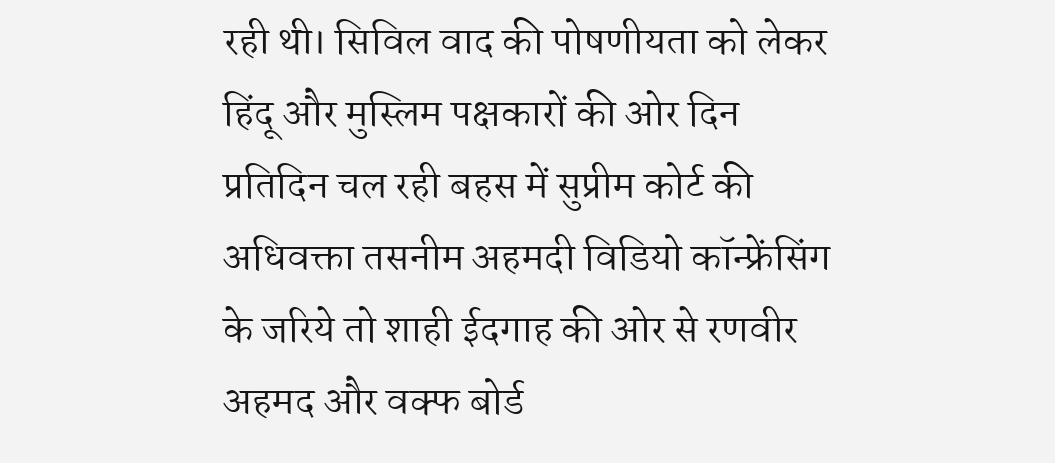रही थी। सिविल वाद की पोषणीयता को लेकर हिंदू और मुस्लिम पक्षकारों की ओर दिन प्रतिदिन चल रही बहस में सुप्रीम कोर्ट की अधिवक्ता तसनीम अहमदी विडियो कॉन्फ्रेंसिंग के जरिये तो शाही ईदगाह की ओर से रणवीर अहमद और वक्फ बोर्ड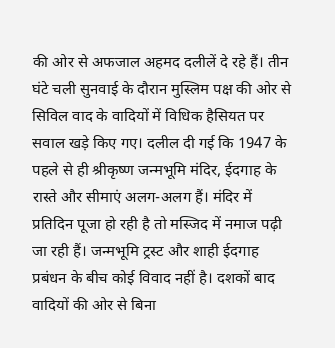की ओर से अफजाल अहमद दलीलें दे रहे हैं। तीन घंटे चली सुनवाई के दौरान मुस्लिम पक्ष की ओर से सिविल वाद के वादियों में विधिक हैसियत पर सवाल खड़े किए गए। दलील दी गई कि 1947 के पहले से ही श्रीकृष्ण जन्मभूमि मंदिर, ईदगाह के रास्ते और सीमाएं अलग-अलग हैं। मंदिर में प्रतिदिन पूजा हो रही है तो मस्जिद में नमाज पढ़ी जा रही हैं। जन्मभूमि ट्रस्ट और शाही ईदगाह प्रबंधन के बीच कोई विवाद नहीं है। दशकों बाद वादियों की ओर से बिना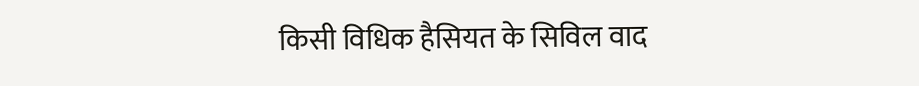किसी विधिक हैसियत के सिविल वाद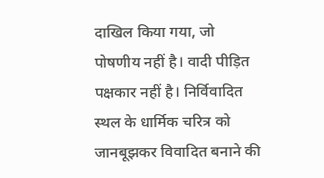दाखिल किया गया, जो पोषणीय नहीं है। वादी पीड़ित पक्षकार नहीं है। निर्विवादित स्थल के धार्मिक चरित्र को जानबूझकर विवादित बनाने की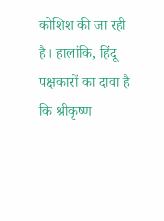कोशिश की जा रही है। हालांकि, हिंदू पक्षकारों का दावा है कि श्रीकृष्ण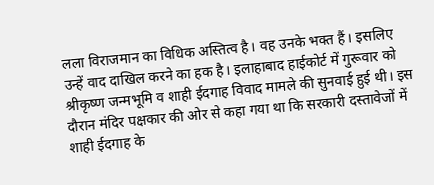लला विराजमान का विधिक अस्तित्व है। वह उनके भक्त हैं। इसलिए उन्हें वाद दाखिल करने का हक है। इलाहाबाद हाईकोर्ट में गुरूवार को श्रीकृष्ण जन्मभूमि व शाही ईदगाह विवाद मामले की सुनवाई हुई थी। इस दौरान मंदिर पक्षकार की ओर से कहा गया था कि सरकारी दस्तावेजों में शाही ईदगाह के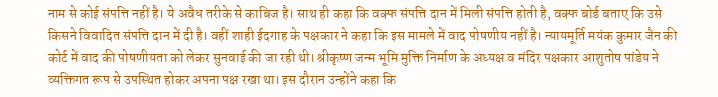नाम से कोई संपत्ति नहीं है। ये अवैध तरीके से काबिज है। साथ ही कहा कि वक्फ संपत्ति दान में मिली संपत्ति होती है, वक्फ बोर्ड बताए कि उसे किसने विवादित संपत्ति दान में दी है। वहीं शाही ईदगाह के पक्षकार ने कहा कि इस मामले में वाद पोषणीय नहीं है। न्यायमूर्ति मयंक कुमार जैन की कोर्ट में वाद की पोषणीयता को लेकर सुनवाई की जा रही थी। श्रीकृष्ण जन्म भूमि मुक्ति निर्माण के अध्यक्ष व मंदिर पक्षकार आशुतोष पांडेय ने व्यक्तिगत रूप से उपस्थित होकर अपना पक्ष रखा था। इस दौरान उन्होंने कहा कि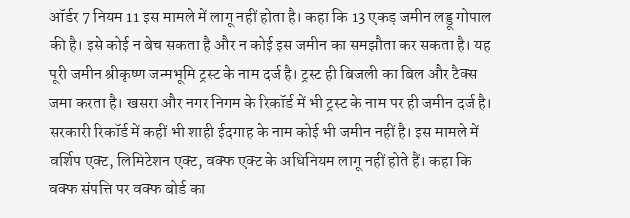ऑर्डर 7 नियम 11 इस मामले में लागू नहीं होता है। कहा कि 13 एकड़ जमीन लड्डू गोपाल की है। इसे कोई न बेच सकता है और न कोई इस जमीन का समझौता कर सकता है। यह पूरी जमीन श्रीकृष्ण जन्मभूमि ट्रस्ट के नाम दर्ज है। ट्रस्ट ही बिजली का बिल और टैक्स जमा करता है। खसरा और नगर निगम के रिकॉर्ड में भी ट्रस्ट के नाम पर ही जमीन दर्ज है। सरकारी रिकॉर्ड में कहीं भी शाही ईदगाह के नाम कोई भी जमीन नहीं है। इस मामले में वर्शिप एक्ट, लिमिटेशन एक्ट, वक्फ एक्ट के अधिनियम लागू नहीं होते हैं। कहा कि वक्फ संपत्ति पर वक्फ बोर्ड का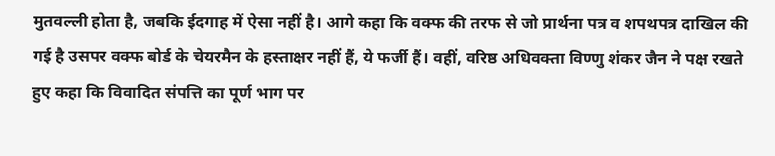मुतवल्ली होता है, जबकि ईदगाह में ऐसा नहीं है। आगे कहा कि वक्फ की तरफ से जो प्रार्थना पत्र व शपथपत्र दाखिल की गई है उसपर वक्फ बोर्ड के चेयरमैन के हस्ताक्षर नहीं हैं, ये फर्जी हैं। वहीं, वरिष्ठ अधिवक्ता विण्णु शंकर जैन ने पक्ष रखते हुए कहा कि विवादित संपत्ति का पूर्ण भाग पर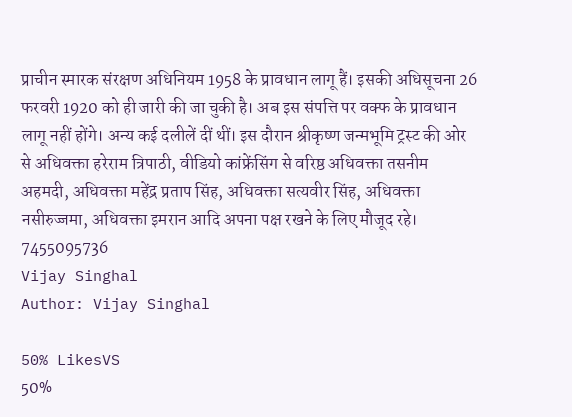प्राचीन स्मारक संरक्षण अधिनियम 1958 के प्रावधान लागू हैं। इसकी अधिसूचना 26 फरवरी 1920 को ही जारी की जा चुकी है। अब इस संपत्ति पर वक्फ के प्रावधान लागू नहीं होंगे। अन्य कई दलीलें दीं थीं। इस दौरान श्रीकृष्ण जन्मभूमि ट्रस्ट की ओर से अधिवक्ता हरेराम त्रिपाठी, वीडियो कांफ्रेंसिंग से वरिष्ठ अधिवक्ता तसनीम अहमदी, अधिवक्ता महेंद्र प्रताप सिंह, अधिवक्ता सत्यवीर सिंह, अधिवक्ता नसीरुज्जमा, अधिवक्ता इमरान आदि अपना पक्ष रखने के लिए मौजूद रहे।
7455095736
Vijay Singhal
Author: Vijay Singhal

50% LikesVS
50%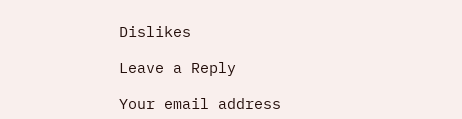Dislikes

Leave a Reply

Your email address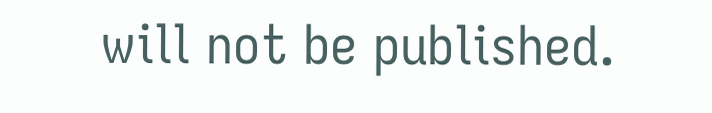will not be published.